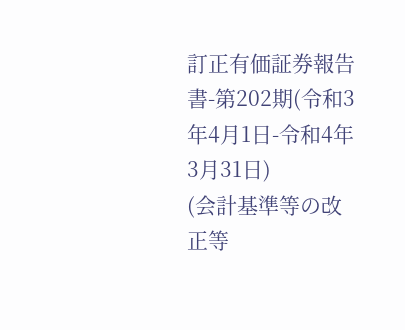訂正有価証券報告書-第202期(令和3年4月1日-令和4年3月31日)
(会計基準等の改正等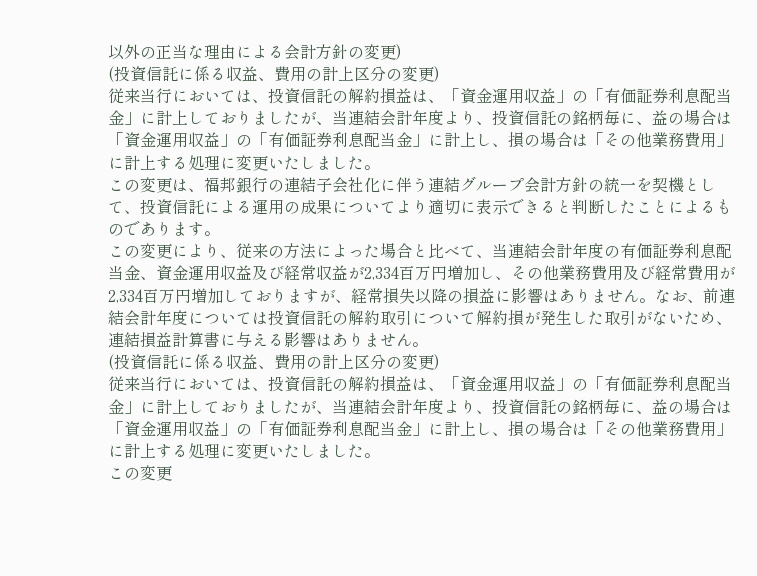以外の正当な理由による会計方針の変更)
(投資信託に係る収益、費用の計上区分の変更)
従来当行においては、投資信託の解約損益は、「資金運用収益」の「有価証券利息配当金」に計上しておりましたが、当連結会計年度より、投資信託の銘柄毎に、益の場合は「資金運用収益」の「有価証券利息配当金」に計上し、損の場合は「その他業務費用」に計上する処理に変更いたしました。
この変更は、福邦銀行の連結子会社化に伴う連結グループ会計方針の統一を契機として、投資信託による運用の成果についてより適切に表示できると判断したことによるものであります。
この変更により、従来の方法によった場合と比べて、当連結会計年度の有価証券利息配当金、資金運用収益及び経常収益が2,334百万円増加し、その他業務費用及び経常費用が2,334百万円増加しておりますが、経常損失以降の損益に影響はありません。なお、前連結会計年度については投資信託の解約取引について解約損が発生した取引がないため、連結損益計算書に与える影響はありません。
(投資信託に係る収益、費用の計上区分の変更)
従来当行においては、投資信託の解約損益は、「資金運用収益」の「有価証券利息配当金」に計上しておりましたが、当連結会計年度より、投資信託の銘柄毎に、益の場合は「資金運用収益」の「有価証券利息配当金」に計上し、損の場合は「その他業務費用」に計上する処理に変更いたしました。
この変更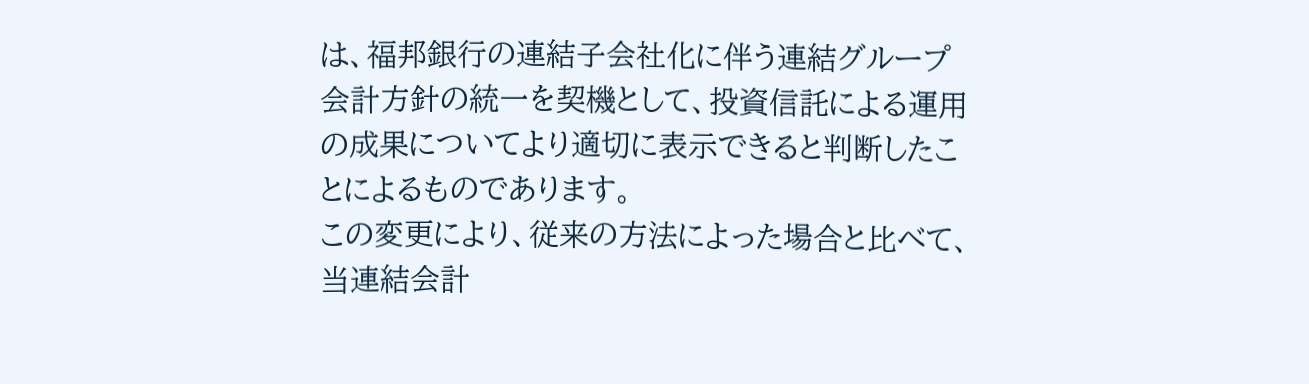は、福邦銀行の連結子会社化に伴う連結グループ会計方針の統一を契機として、投資信託による運用の成果についてより適切に表示できると判断したことによるものであります。
この変更により、従来の方法によった場合と比べて、当連結会計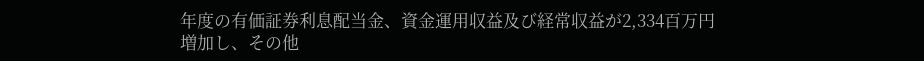年度の有価証券利息配当金、資金運用収益及び経常収益が2,334百万円増加し、その他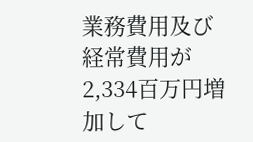業務費用及び経常費用が2,334百万円増加して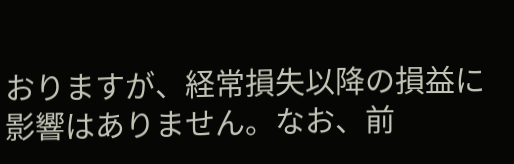おりますが、経常損失以降の損益に影響はありません。なお、前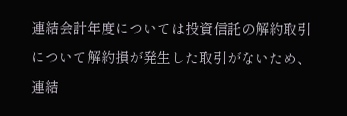連結会計年度については投資信託の解約取引について解約損が発生した取引がないため、連結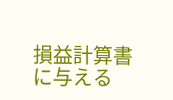損益計算書に与える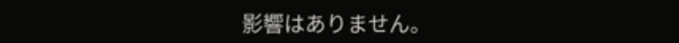影響はありません。